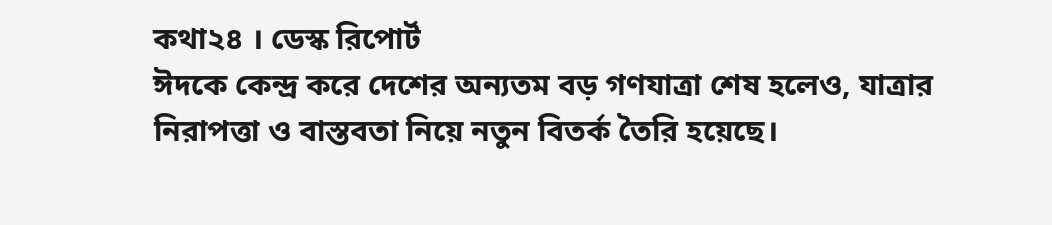কথা২৪ । ডেস্ক রিপোর্ট
ঈদকে কেন্দ্র করে দেশের অন্যতম বড় গণযাত্রা শেষ হলেও, যাত্রার নিরাপত্তা ও বাস্তবতা নিয়ে নতুন বিতর্ক তৈরি হয়েছে।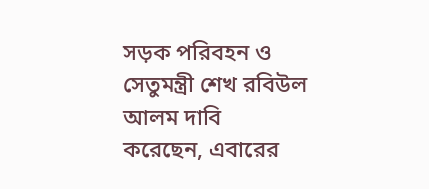সড়ক পরিবহন ও সেতুমন্ত্রী শেখ রবিউল আলম দাবি করেছেন, এবারের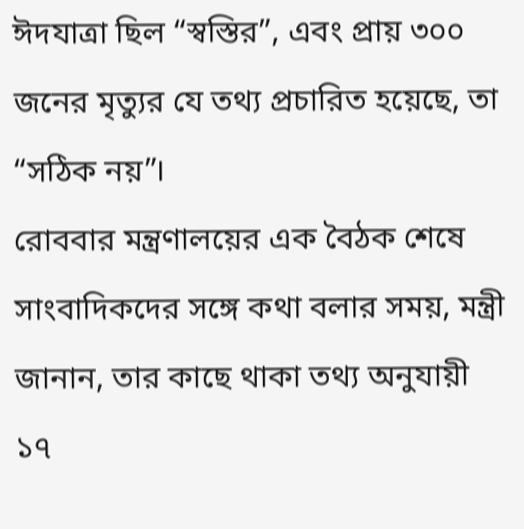ঈদযাত্রা ছিল “স্বস্তির”, এবং প্রায় ৩০০ জনের মৃত্যুর যে তথ্য প্রচারিত হয়েছে, তা “সঠিক নয়”।
রোববার মন্ত্রণালয়ের এক বৈঠক শেষে সাংবাদিকদের সঙ্গে কথা বলার সময়, মন্ত্রী জানান, তার কাছে থাকা তথ্য অনুযায়ী ১৭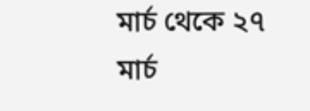মার্চ থেকে ২৭ মার্চ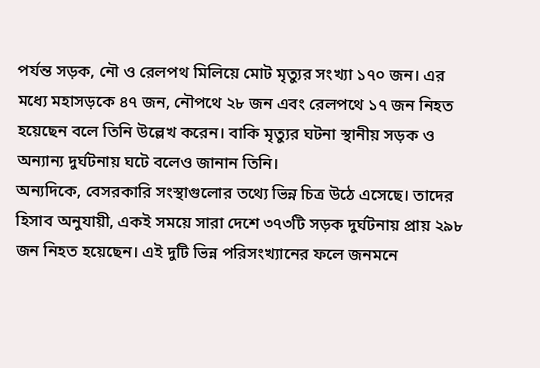পর্যন্ত সড়ক, নৌ ও রেলপথ মিলিয়ে মোট মৃত্যুর সংখ্যা ১৭০ জন। এর মধ্যে মহাসড়কে ৪৭ জন, নৌপথে ২৮ জন এবং রেলপথে ১৭ জন নিহত হয়েছেন বলে তিনি উল্লেখ করেন। বাকি মৃত্যুর ঘটনা স্থানীয় সড়ক ও অন্যান্য দুর্ঘটনায় ঘটে বলেও জানান তিনি।
অন্যদিকে, বেসরকারি সংস্থাগুলোর তথ্যে ভিন্ন চিত্র উঠে এসেছে। তাদের হিসাব অনুযায়ী, একই সময়ে সারা দেশে ৩৭৩টি সড়ক দুর্ঘটনায় প্রায় ২৯৮ জন নিহত হয়েছেন। এই দুটি ভিন্ন পরিসংখ্যানের ফলে জনমনে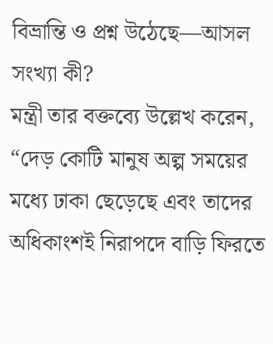বিভ্রান্তি ও প্রশ্ন উঠেছে—আসল সংখ্যা কী?
মন্ত্রী তার বক্তব্যে উল্লেখ করেন, “দেড় কোটি মানুষ অল্প সময়ের মধ্যে ঢাকা ছেড়েছে এবং তাদের অধিকাংশই নিরাপদে বাড়ি ফিরতে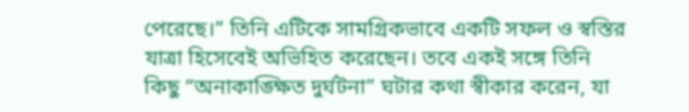পেরেছে।” তিনি এটিকে সামগ্রিকভাবে একটি সফল ও স্বস্তির যাত্রা হিসেবেই অভিহিত করেছেন। তবে একই সঙ্গে তিনি কিছু “অনাকাঙ্ক্ষিত দুর্ঘটনা” ঘটার কথা স্বীকার করেন, যা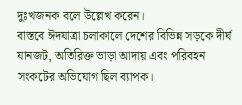দুঃখজনক বলে উল্লেখ করেন।
বাস্তবে ঈদযাত্রা চলাকালে দেশের বিভিন্ন সড়কে দীর্ঘ যানজট, অতিরিক্ত ভাড়া আদায় এবং পরিবহন সংকটের অভিযোগ ছিল ব্যাপক।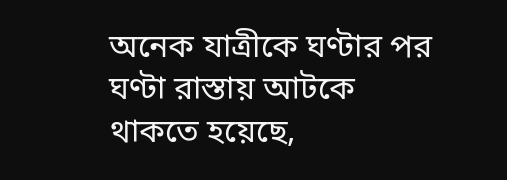অনেক যাত্রীকে ঘণ্টার পর ঘণ্টা রাস্তায় আটকে থাকতে হয়েছে,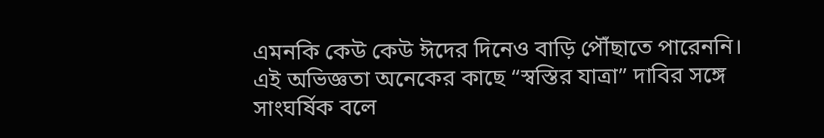এমনকি কেউ কেউ ঈদের দিনেও বাড়ি পৌঁছাতে পারেননি। এই অভিজ্ঞতা অনেকের কাছে “স্বস্তির যাত্রা” দাবির সঙ্গে সাংঘর্ষিক বলে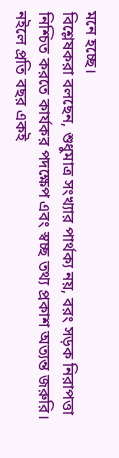মনে হচ্ছে।
বিশ্লেষকরা বলছেন, শুধুমাত্র সংখ্যার পার্থক্য নয়, বরং সড়ক নিরাপত্তা নিশ্চিত করতে কার্যকর পদক্ষেপ এবং স্বচ্ছ তথ্য প্রকাশ অত্যন্ত জরুরি। নইলে প্রতি বছর একই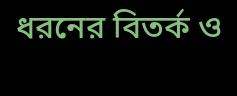ধরনের বিতর্ক ও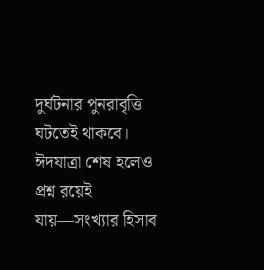দুর্ঘটনার পুনরাবৃত্তি ঘটতেই থাকবে।
ঈদযাত্রা শেষ হলেও প্রশ্ন রয়েই যায়—সংখ্যার হিসাব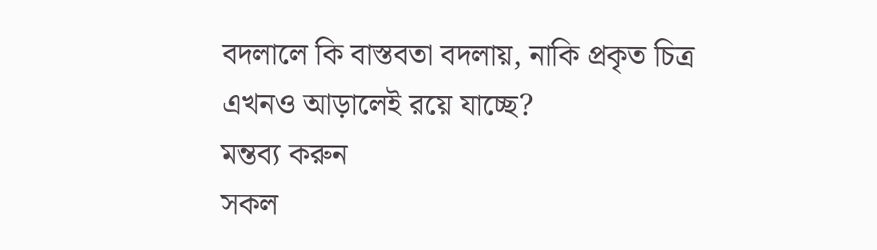বদলালে কি বাস্তবতা বদলায়, নাকি প্রকৃত চিত্র এখনও আড়ালেই রয়ে যাচ্ছে?
মন্তব্য করুন
সকল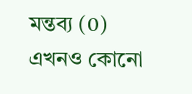মন্তব্য (0)
এখনও কোনো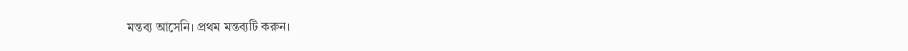মন্তব্য আসেনি। প্রথম মন্তব্যটি করুন।